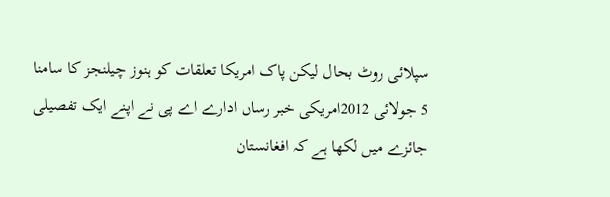سپلائی روٹ بحال لیکن پاک امریکا تعلقات کو ہنوز چیلنجز کا سامنا
5 جولائی 2012امریکی خبر رساں ادارے اے پی نے اپنے ایک تفصیلی جائزے میں لکھا ہے کہ افغانستان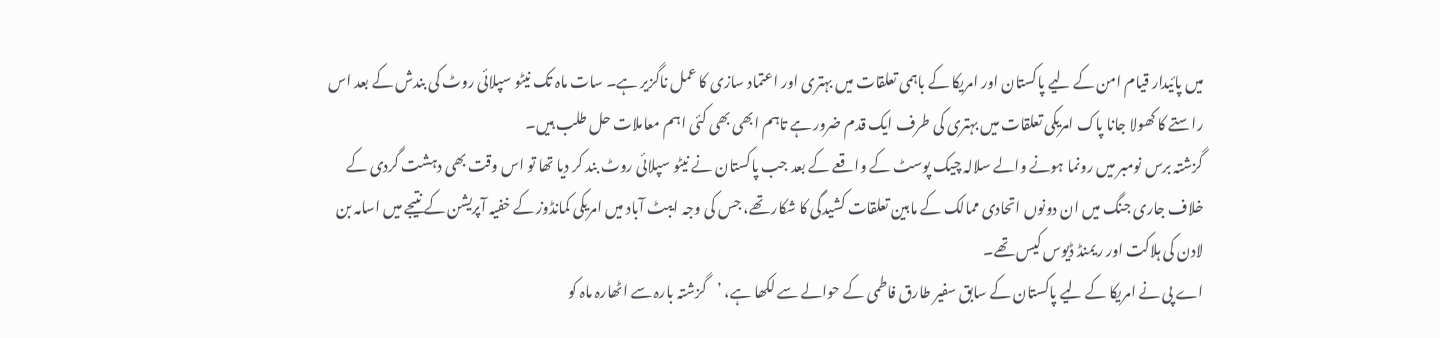میں پائیدار قیام امن کے لیے پاکستان اور امریکا کے باہمی تعلقات میں بہتری اور اعتماد سازی کا عمل ناگزیر ہے۔ سات ماہ تک نیٹو سپلائی روٹ کی بندش کے بعد اس راستے کا کھولا جانا پاک امریکی تعلقات میں بہتری کی طرف ایک قدم ضرور ہے تاہم ابھی بھی کئی اہم معاملات حل طلب ہیں۔
گزشتہ برس نومبر میں رونما ہونے والے سلالہ چیک پوسٹ کے واقعے کے بعد جب پاکستان نے نیٹو سپلائی روٹ بند کر دیا تھا تو اس وقت بھی دہشت گردی کے خلاف جاری جنگ میں ان دونوں اتحادی ممالک کے مابین تعلقات کشیدگی کا شکار تھے، جس کی وجہ ایبٹ آباد میں امریکی کمانڈوز کے خفیہ آپریشن کے نتیجے میں اسامہ بن لادن کی ہلاکت اور ریمنڈ ڈیوس کیس تھے۔
اے پی نے امریکا کے لیے پاکستان کے سابق سفیر طارق فاطمی کے حوالے سے لکھا ہے، ’گزشتہ بارہ سے اٹھارہ ماہ کو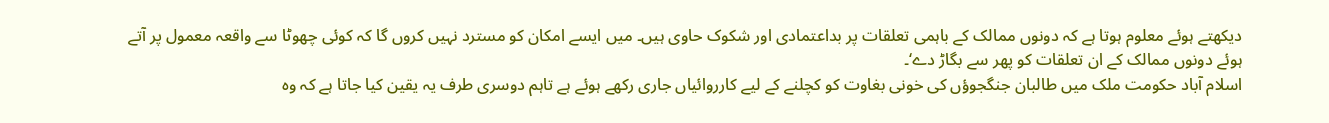دیکھتے ہوئے معلوم ہوتا ہے کہ دونوں ممالک کے باہمی تعلقات پر بداعتمادی اور شکوک حاوی ہیں۔ میں ایسے امکان کو مسترد نہیں کروں گا کہ کوئی چھوٹا سے واقعہ معمول پر آتے ہوئے دونوں ممالک کے ان تعلقات کو پھر سے بگاڑ دے‘۔
اسلام آباد حکومت ملک میں طالبان جنگجوؤں کی خونی بغاوت کو کچلنے کے لیے کارروائیاں جاری رکھے ہوئے ہے تاہم دوسری طرف یہ یقین کیا جاتا ہے کہ وہ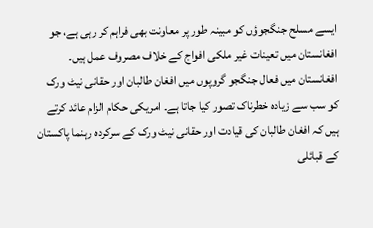ایسے مسلح جنگجوؤں کو مبینہ طور پر معاونت بھی فراہم کر رہی ہے، جو افغانستان میں تعینات غیر ملکی افواج کے خلاف مصروف عمل ہیں۔
افغانستان میں فعال جنگجو گروپوں میں افغان طالبان اور حقانی نیٹ ورک کو سب سے زیادہ خطرناک تصور کیا جاتا ہے۔ امریکی حکام الزام عائد کرتے ہیں کہ افغان طالبان کی قیادت اور حقانی نیٹ ورک کے سرکردہ رہنما پاکستان کے قبائلی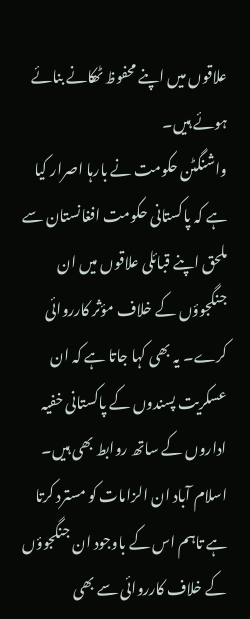علاقوں میں اپنے محفوظ ٹھکانے بنائے ہوئے ہیں۔
واشنگٹن حکومت نے بارہا اصرار کیا ہے کہ پاکستانی حکومت افغانستان سے ملحق اپنے قبائلی علاقوں میں ان جنگجوؤں کے خلاف مؤثر کارروائی کرے۔ یہ بھی کہا جاتا ہے کہ ان عسکریت پسندوں کے پاکستانی خفیہ اداروں کے ساتھ روابط بھی ہیں۔ اسلام آباد ان الزامات کو مسترد کرتا ہے تاہم اس کے باوجود ان جنگجوؤں کے خلاف کارروائی سے بھی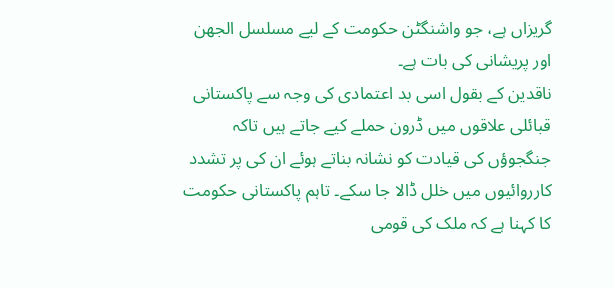گریزاں ہے، جو واشنگٹن حکومت کے لیے مسلسل الجھن اور پریشانی کی بات ہے۔
ناقدین کے بقول اسی بد اعتمادی کی وجہ سے پاکستانی قبائلی علاقوں میں ڈرون حملے کیے جاتے ہیں تاکہ جنگجوؤں کی قیادت کو نشانہ بناتے ہوئے ان کی پر تشدد کارروائیوں میں خلل ڈالا جا سکے۔ تاہم پاکستانی حکومت کا کہنا ہے کہ ملک کی قومی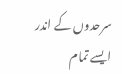سرحدوں کے اندر ایسے تمام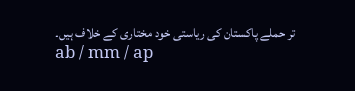تر حملے پاکستان کی ریاستی خود مختاری کے خلاف ہیں۔
ab / mm / ap